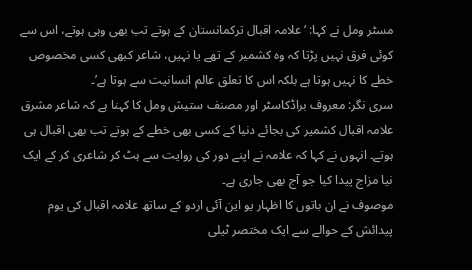مسٹر ومل نے کہا: ‘علامہ اقبال ترکمانستان کے ہوتے تب بھی وہی ہوتے، اس سے کوئی فرق نہیں پڑتا کہ وہ کشمیر کے تھے یا نہیں، شاعر کبھی کسی مخصوص خطے کا نہیں ہوتا ہے بلکہ اس کا تعلق عالم انسانیت سے ہوتا ہے’۔
سری نگر: معروف براڈکاسٹر اور مصنف ستیش ومل کا کہنا ہے کہ شاعر مشرق علامہ اقبال کشمیر کی بجائے دنیا کے کسی بھی خطے کے ہوتے تب بھی اقبال ہی ہوتے۔ انہوں نے کہا کہ علامہ نے اپنے دور کی روایت سے ہٹ کر شاعری کر کے ایک نیا مزاج پیدا کیا جو آج بھی جاری ہے۔
موصوف نے ان باتوں کا اظہار یو این آئی اردو کے ساتھ علامہ اقبال کی یوم پیدائش کے حوالے سے ایک مختصر ٹیلی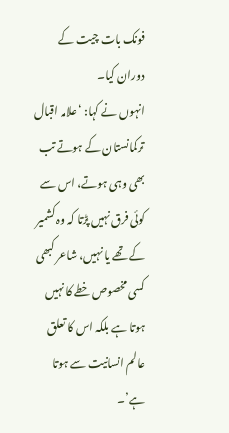فونک بات چیت کے دوران کیا۔
انہوں نے کہا: ‘علامہ اقبال ترکمانستان کے ہوتے تب بھی وہی ہوتے، اس سے کوئی فرق نہیں پڑتا کہ وہ کشمیر کے تھے یا نہیں، شاعر کبھی کسی مخصوص خطے کا نہیں ہوتا ہے بلکہ اس کا تعلق عالم انسانیت سے ہوتا ہے’۔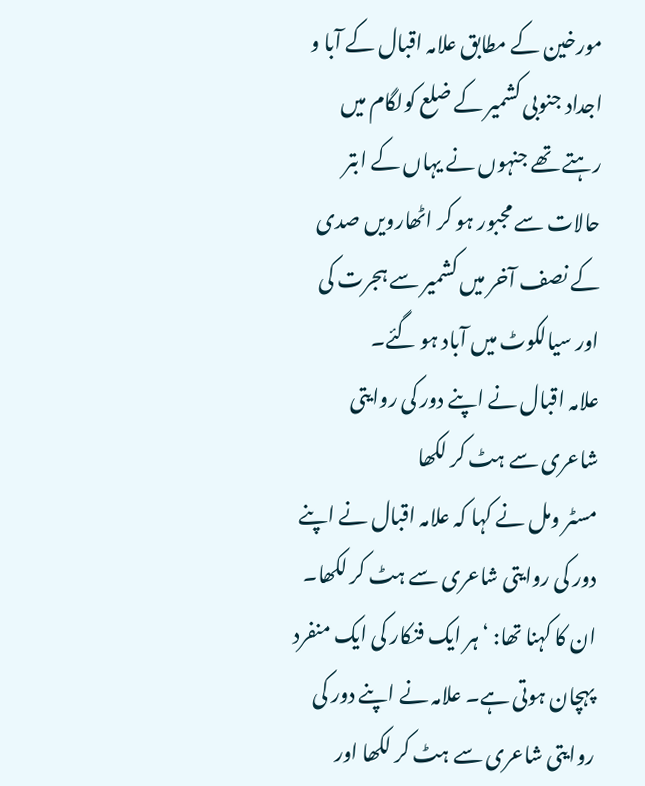مورخین کے مطابق علامہ اقبال کے آبا و اجداد جنوبی کشمیر کے ضلع کولگام میں رہتے تھے جنہوں نے یہاں کے ابتر حالات سے مجبور ہو کر اٹھارویں صدی کے نصف آخر میں کشمیر سے ہجرت کی اور سیالکوٹ میں آباد ہو گئے۔
علامہ اقبال نے اپنے دور کی روایتی شاعری سے ہٹ کر لکھا
مسٹر ومل نے کہا کہ علامہ اقبال نے اپنے دور کی روایتی شاعری سے ہٹ کر لکھا۔ ان کا کہنا تھا: ‘ہر ایک فنکار کی ایک منفرد پہچان ہوتی ہے۔ علامہ نے اپنے دور کی روایتی شاعری سے ہٹ کر لکھا اور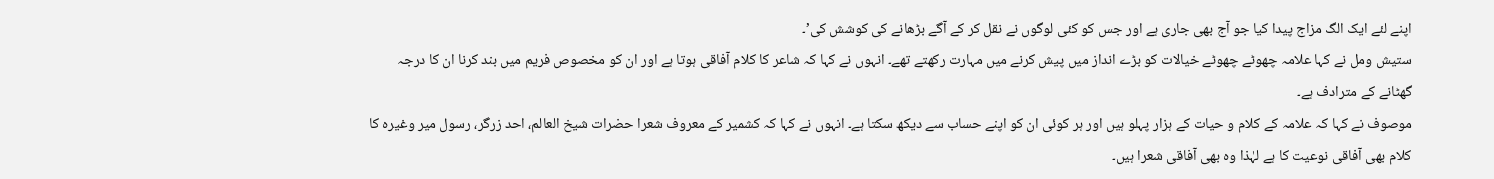اپنے لئے ایک الگ مزاج پیدا کیا جو آج بھی جاری ہے اور جس کو کئی لوگوں نے نقل کر کے آگے بڑھانے کی کوشش کی’۔
ستیش ومل نے کہا علامہ چھوٹے چھوٹے خیالات کو بڑے انداز میں پیش کرنے میں مہارت رکھتے تھے۔ انہوں نے کہا کہ شاعر کا کلام آفاقی ہوتا ہے اور ان کو مخصوص فریم میں بند کرنا ان کا درجہ گھٹانے کے مترادف ہے۔
موصوف نے کہا کہ علامہ کے کلام و حیات کے ہزار پہلو ہیں اور ہر کوئی ان کو اپنے حساب سے دیکھ سکتا ہے۔ انہوں نے کہا کہ کشمیر کے معروف شعرا حضرات شیخ العالم، احد زرگر، رسول میر وغیرہ کا کلام بھی آفاقی نوعیت کا ہے لہٰذا وہ بھی آفاقی شعرا ہیں۔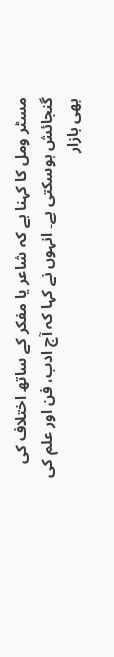مسٹر ومل کا کہنا ہے کہ شاعر یا مفکر کے ساتھ اختلاف کی گنجائش ہوسکتی ہے۔ انہوں نے کہا کہ آج ادب، فن اور علم کی بھی بازار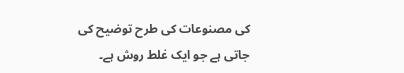کی مصنوعات کی طرح توضیح کی جاتی ہے جو ایک غلط روش ہے۔